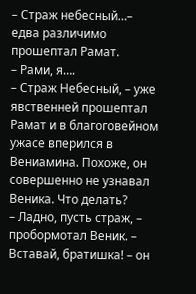– Страж небесный…– едва различимо прошептал Рамат.
– Рами, я….
– Страж Небесный, – уже явственней прошептал Рамат и в благоговейном ужасе вперился в Вениамина. Похоже, он совершенно не узнавал Веника. Что делать?
– Ладно, пусть страж, – пробормотал Веник. – Вставай, братишка! – он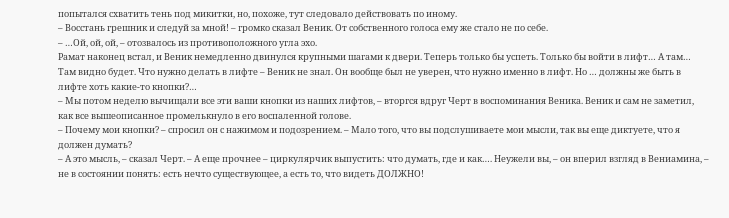попытался схватить тень под микитки, но, похоже, тут следовало действовать по иному.
– Восстань грешник и следуй за мной! – громко сказал Веник. От собственного голоса ему же стало не по себе.
– …Ой, ой, ой, – отозвалось из противоположного угла эхо.
Рамат наконец встал, и Веник немедленно двинулся крупными шагами к двери. Теперь только бы успеть. Только бы войти в лифт… А там… Там видно будет. Что нужно делать в лифте – Веник не знал. Он вообще был не уверен, что нужно именно в лифт. Но … должны же быть в лифте хоть какие-то кнопки?…
– Мы потом неделю вычищали все эти ваши кнопки из наших лифтов, – вторгся вдруг Черт в воспоминания Веника. Веник и сам не заметил, как все вышеописанное промелькнуло в его воспаленной голове.
– Почему мои кнопки? – спросил он с нажимом и подозрением. – Мало того, что вы подслушиваете мои мысли, так вы еще диктуете, что я должен думать?
– А это мысль, – сказал Черт. – А еще прочнее – циркулярчик выпустить: что думать, где и как…. Неужели вы, – он вперил взгляд в Вениамина, – не в состоянии понять: есть нечто существующее, а есть то, что видеть ДОЛЖНО!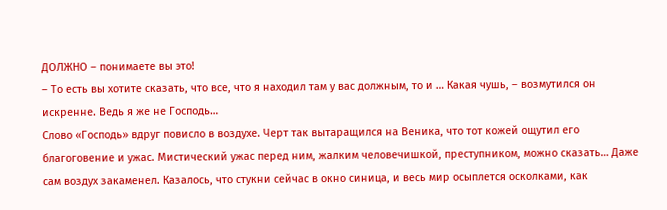ДОЛЖНО – понимаете вы это!
– То есть вы хотите сказать, что все, что я находил там у вас должным, то и … Какая чушь, – возмутился он искренне. Ведь я же не Господь…
Слово «Господь» вдруг повисло в воздухе. Черт так вытаращился на Веника, что тот кожей ощутил его благоговение и ужас. Мистический ужас перед ним, жалким человечишкой, преступником, можно сказать… Даже сам воздух закаменел. Казалось, что стукни сейчас в окно синица, и весь мир осыплется осколками, как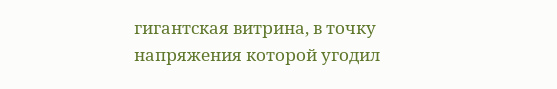гигантская витрина, в точку напряжения которой угодил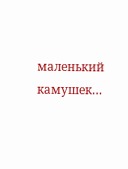маленький камушек…